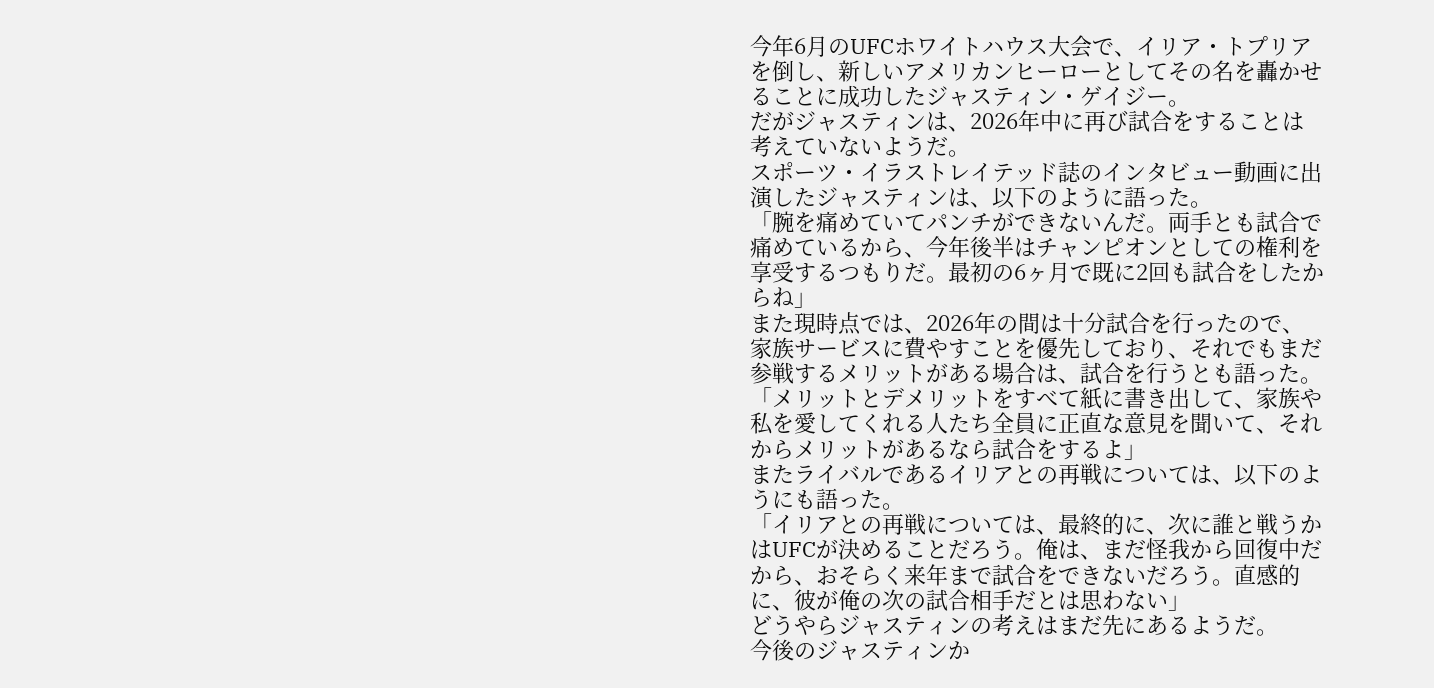今年6月のUFCホワイトハウス大会で、イリア・トプリアを倒し、新しいアメリカンヒーローとしてその名を轟かせることに成功したジャスティン・ゲイジー。
だがジャスティンは、2026年中に再び試合をすることは考えていないようだ。
スポーツ・イラストレイテッド誌のインタビュー動画に出演したジャスティンは、以下のように語った。
「腕を痛めていてパンチができないんだ。両手とも試合で痛めているから、今年後半はチャンピオンとしての権利を享受するつもりだ。最初の6ヶ月で既に2回も試合をしたからね」
また現時点では、2026年の間は十分試合を行ったので、家族サービスに費やすことを優先しており、それでもまだ参戦するメリットがある場合は、試合を行うとも語った。
「メリットとデメリットをすべて紙に書き出して、家族や私を愛してくれる人たち全員に正直な意見を聞いて、それからメリットがあるなら試合をするよ」
またライバルであるイリアとの再戦については、以下のようにも語った。
「イリアとの再戦については、最終的に、次に誰と戦うかはUFCが決めることだろう。俺は、まだ怪我から回復中だから、おそらく来年まで試合をできないだろう。直感的に、彼が俺の次の試合相手だとは思わない」
どうやらジャスティンの考えはまだ先にあるようだ。
今後のジャスティンか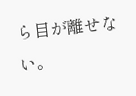ら目が離せない。